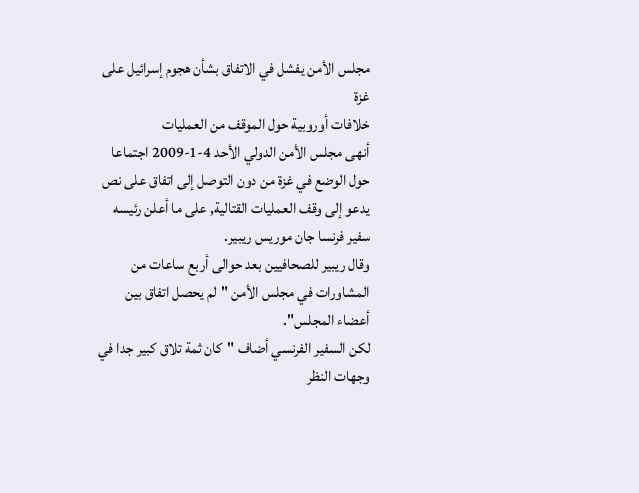مجلس الأمن يفشل في الاتفاق بشأن هجوم إسرائيل على غزة
خلافات أوروبية حول الموقف من العمليات
أنهى مجلس الأمن الدولي الأحد 4-1-2009 اجتماعا حول الوضع في غزة من دون التوصل إلى اتفاق على نص يدعو إلى وقف العمليات القتالية, على ما أعلن رئيسه سفير فرنسا جان موريس ريبير.
وقال ريبير للصحافيين بعد حوالى أربع ساعات من المشاورات في مجلس الأمن "لم يحصل اتفاق بين أعضاء المجلس".
لكن السفير الفرنسي أضاف "كان ثمة تلاق كبير جدا في وجهات النظر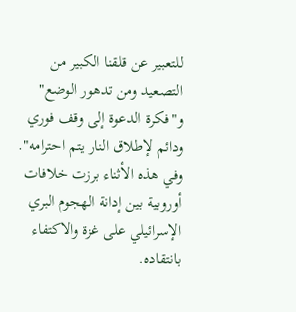للتعبير عن قلقنا الكبير من التصعيد ومن تدهور الوضع" و"فكرة الدعوة إلى وقف فوري ودائم لإطلاق النار يتم احترامه".
وفي هذه الأثناء برزت خلافات أوروبية بين إدانة الهجوم البري الإسرائيلي على غزة والاكتفاء بانتقاده.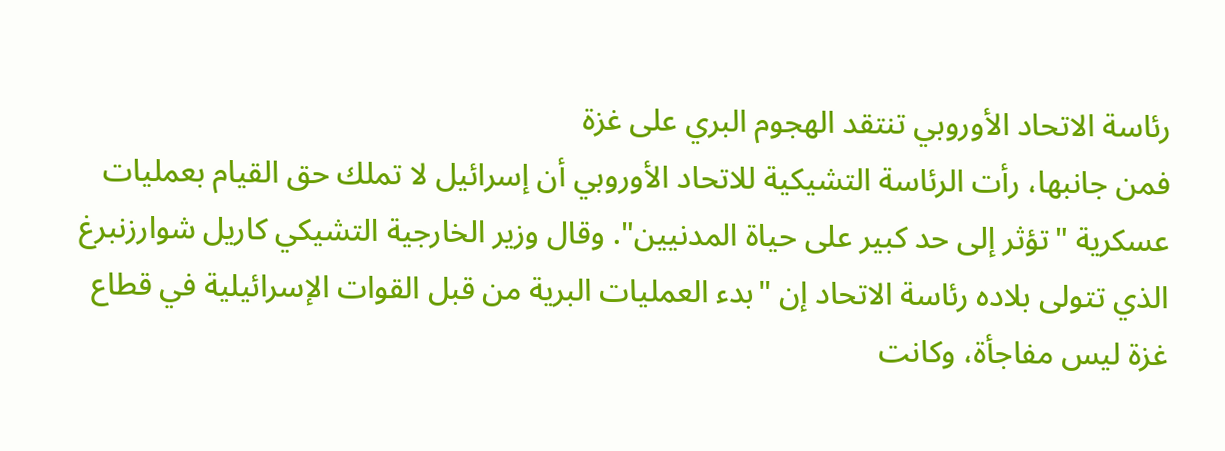رئاسة الاتحاد الأوروبي تنتقد الهجوم البري على غزة
فمن جانبها، رأت الرئاسة التشيكية للاتحاد الأوروبي أن إسرائيل لا تملك حق القيام بعمليات عسكرية "تؤثر إلى حد كبير على حياة المدنيين". وقال وزير الخارجية التشيكي كاريل شوارزنبرغ الذي تتولى بلاده رئاسة الاتحاد إن "بدء العمليات البرية من قبل القوات الإسرائيلية في قطاع غزة ليس مفاجأة، وكانت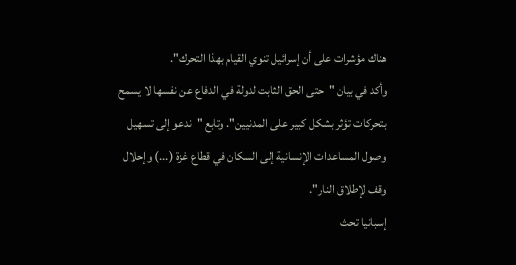هناك مؤشرات على أن إسرائيل تنوي القيام بهذا التحرك".
وأكد في بيان "حتى الحق الثابت لدولة في الدفاع عن نفسها لا يسمح بتحركات تؤثر بشكل كبير على المدنيين". وتابع "ندعو إلى تسهيل وصول المساعدات الإنسانية إلى السكان في قطاع غزة (...) وإحلال وقف لإطلاق النار".
إسبانيا تحث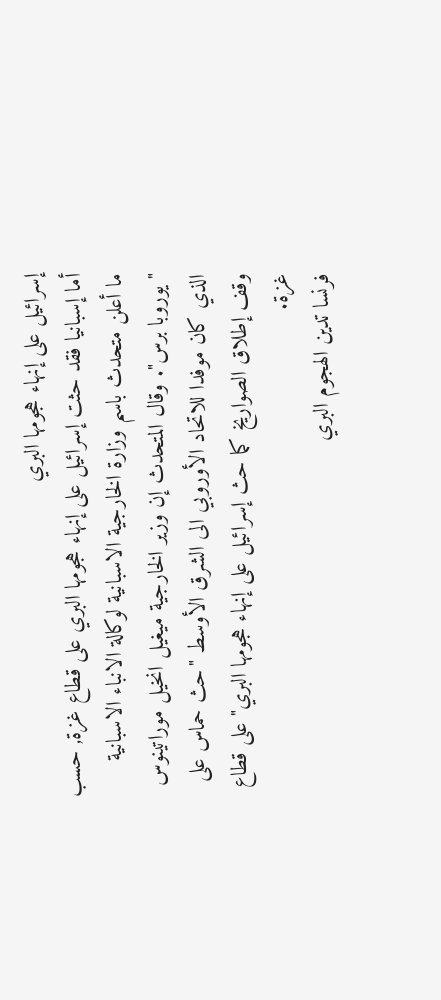إسرائيل على إنهاء هجومها البري
أما إسبانيا فقد حثت إسرائيل على إنهاء هجومها البري على قطاع غزة, حسب ما أعلن متحدث باسم وزارة الخارجية الاسبانية لوكالة الانباء الاسبانية "يوروبا برس". وقال المتحدث إن وزير الخارجية ميغيل انخيل موراتينوس الذي كان موفدا للاتحاد الأوروبي الى الشرق الأوسط "حث حماس على وقف إطلاق الصواريخ كما حث إسرائيل على إنهاء هجومها البري" على قطاع غزة.
فرنسا تدين الهجوم البري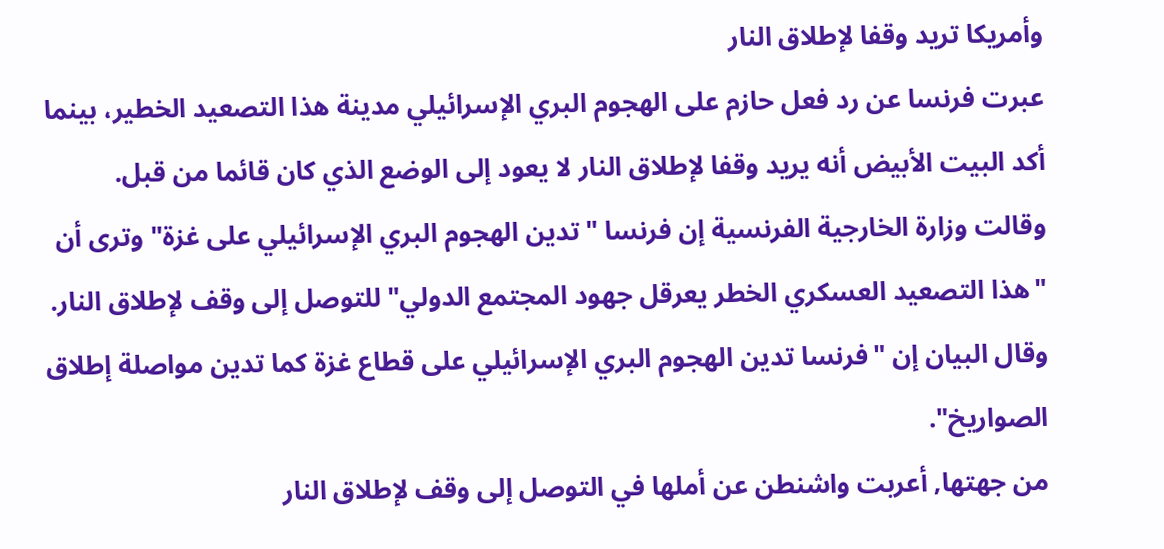وأمريكا تريد وقفا لإطلاق النار
عبرت فرنسا عن رد فعل حازم على الهجوم البري الإسرائيلي مدينة هذا التصعيد الخطير، بينما أكد البيت الأبيض أنه يريد وقفا لإطلاق النار لا يعود إلى الوضع الذي كان قائما من قبل.
وقالت وزارة الخارجية الفرنسية إن فرنسا "تدين الهجوم البري الإسرائيلي على غزة" وترى أن "هذا التصعيد العسكري الخطر يعرقل جهود المجتمع الدولي" للتوصل إلى وقف لإطلاق النار.
وقال البيان إن "فرنسا تدين الهجوم البري الإسرائيلي على قطاع غزة كما تدين مواصلة إطلاق الصواريخ".
من جهتها, أعربت واشنطن عن أملها في التوصل إلى وقف لإطلاق النار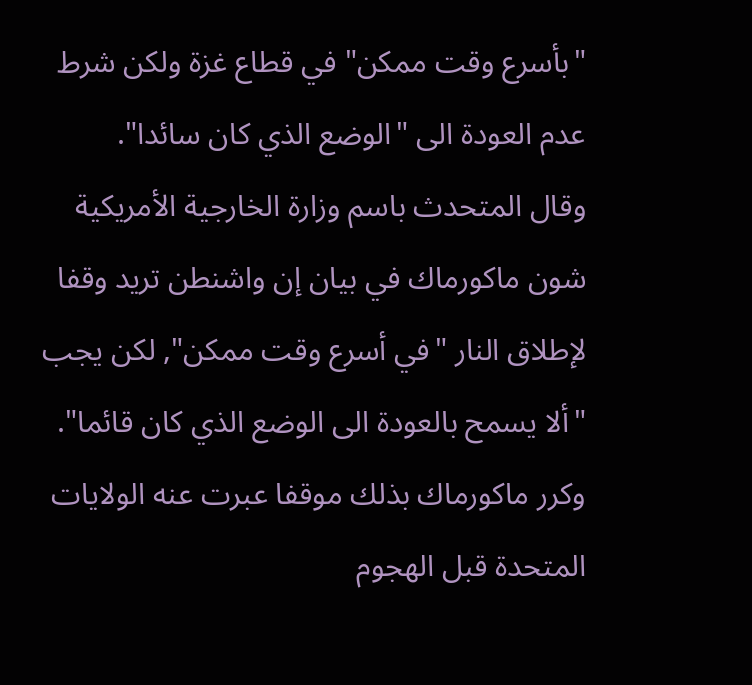"بأسرع وقت ممكن" في قطاع غزة ولكن شرط عدم العودة الى "الوضع الذي كان سائدا".
وقال المتحدث باسم وزارة الخارجية الأمريكية شون ماكورماك في بيان إن واشنطن تريد وقفا لإطلاق النار "في أسرع وقت ممكن", لكن يجب "ألا يسمح بالعودة الى الوضع الذي كان قائما". وكرر ماكورماك بذلك موقفا عبرت عنه الولايات المتحدة قبل الهجوم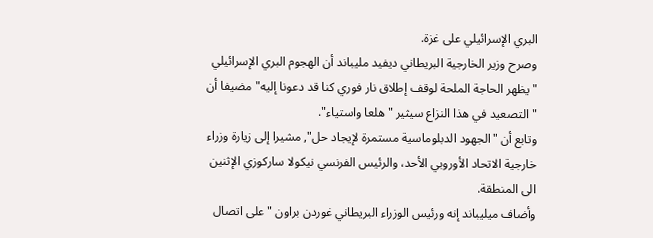البري الإسرائيلي على غزة.
وصرح وزير الخارجية البريطاني ديفيد مليباند أن الهجوم البري الإسرائيلي "يظهر الحاجة الملحة لوقف إطلاق نار فوري كنا قد دعونا إليه" مضيفا أن "التصعيد في هذا النزاع سيثير "هلعا واستياء".
وتابع أن "الجهود الدبلوماسية مستمرة لإيجاد حل", مشيرا إلى زيارة وزراء خارجية الاتحاد الأوروبي الأحد، والرئيس الفرنسي نيكولا ساركوزي الإثنين الى المنطقة.
وأضاف ميليباند إنه ورئيس الوزراء البريطاني غوردن براون "على اتصال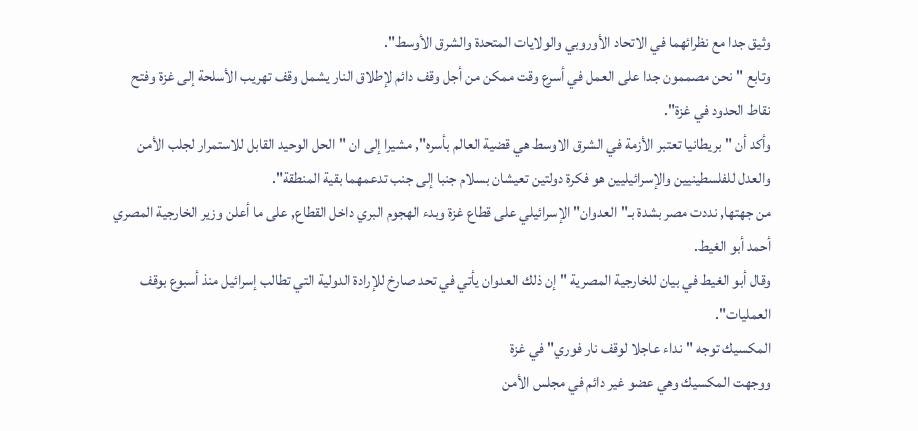وثيق جدا مع نظرائهما في الاتحاد الأوروبي والولايات المتحدة والشرق الأوسط".
وتابع "نحن مصممون جدا على العمل في أسرع وقت ممكن من أجل وقف دائم لإطلاق النار يشمل وقف تهريب الأسلحة إلى غزة وفتح نقاط الحدود في غزة".
وأكد أن "بريطانيا تعتبر الأزمة في الشرق الاوسط هي قضية العالم بأسره", مشيرا إلى ان "الحل الوحيد القابل للاستمرار لجلب الأمن والعدل للفلسطينيين والإسرائيليين هو فكرة دولتين تعيشان بسلام جنبا إلى جنب تدعمهما بقية المنطقة".
من جهتها, نددت مصر بشدة بـ"العدوان" الإسرائيلي على قطاع غزة وبدء الهجوم البري داخل القطاع, على ما أعلن وزير الخارجية المصري أحمد أبو الغيط.
وقال أبو الغيط في بيان للخارجية المصرية "إن ذلك العدوان يأتي في تحد صارخ للإرادة الدولية التي تطالب إسرائيل منذ أسبوع بوقف العمليات".
المكسيك توجه "نداء عاجلا لوقف نار فوري" في غزة
ووجهت المكسيك وهي عضو غير دائم في مجلس الأمن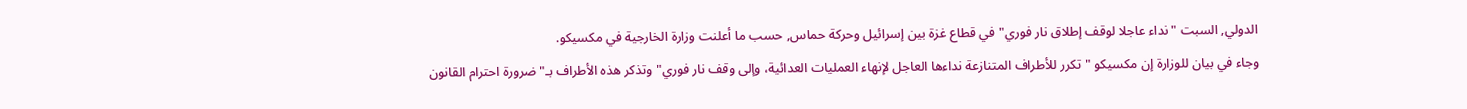الدولي, السبت "نداء عاجلا لوقف إطلاق نار فوري" في قطاع غزة بين إسرائيل وحركة حماس, حسب ما أعلنت وزارة الخارجية في مكسيكو.
وجاء في بيان للوزارة إن مكسيكو "تكرر للأطراف المتنازعة نداءها العاجل لإنهاء العمليات العدائية، وإلى وقف نار فوري" وتذكر هذه الأطراف بـ"ضرورة احترام القانون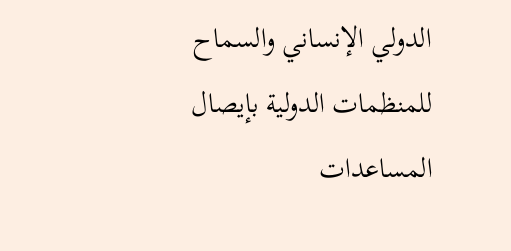الدولي الإنساني والسماح للمنظمات الدولية بإيصال المساعدات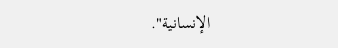الإنسانية".